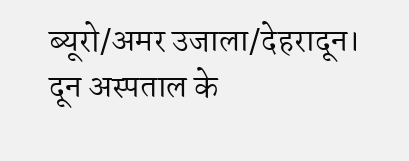ब्यूरो/अमर उजाला/देहरादून।
दून अस्पताल के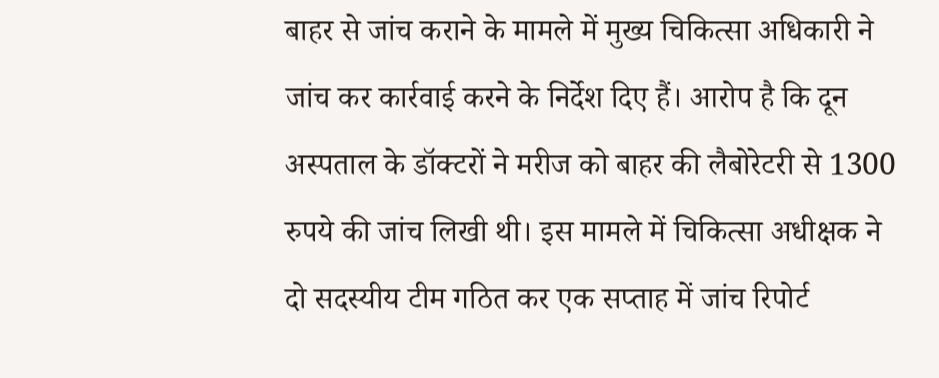बाहर से जांच कराने के मामले में मुख्य चिकित्सा अधिकारी ने जांच कर कार्रवाई करने के निर्देश दिए हैं। आरोप है कि दून अस्पताल के डॉक्टरों ने मरीज को बाहर की लैबोरेटरी से 1300 रुपये की जांच लिखी थी। इस मामले में चिकित्सा अधीक्षक ने दो सदस्यीय टीम गठित कर एक सप्ताह में जांच रिपोर्ट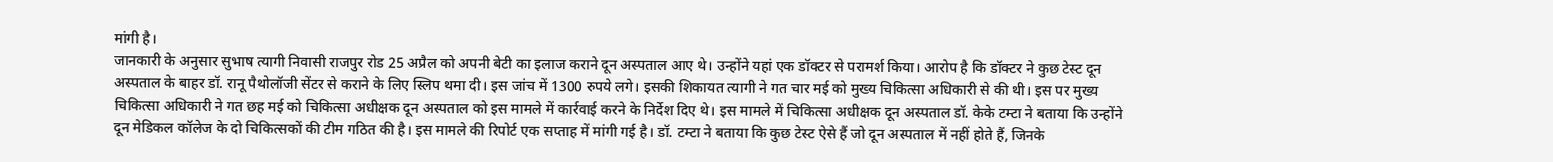मांगी है।
जानकारी के अनुसार सुभाष त्यागी निवासी राजपुर रोड 25 अप्रैल को अपनी बेटी का इलाज कराने दून अस्पताल आए थे। उन्होंने यहां एक डॉक्टर से परामर्श किया। आरोप है कि डॉक्टर ने कुछ टेस्ट दून अस्पताल के बाहर डॉ. रानू पैथोलॉजी सेंटर से कराने के लिए स्लिप थमा दी। इस जांच में 1300 रुपये लगे। इसकी शिकायत त्यागी ने गत चार मई को मुख्य चिकित्सा अधिकारी से की थी। इस पर मुख्य चिकित्सा अधिकारी ने गत छह मई को चिकित्सा अधीक्षक दून अस्पताल को इस मामले में कार्रवाई करने के निर्देश दिए थे। इस मामले में चिकित्सा अधीक्षक दून अस्पताल डॉ. केके टम्टा ने बताया कि उन्होंने दून मेडिकल कॉलेज के दो चिकित्सकों की टीम गठित की है। इस मामले की रिपोर्ट एक सप्ताह में मांगी गई है। डॉ. टम्टा ने बताया कि कुछ टेस्ट ऐसे हैं जो दून अस्पताल में नहीं होते हैं, जिनके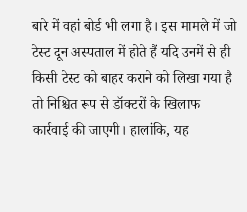बारे में वहां बोर्ड भी लगा है। इस मामले में जो टेस्ट दून अस्पताल में होते हैं यदि उनमें से ही किसी टेस्ट को बाहर कराने को लिखा गया है तो निश्चित रूप से डॉक्टरों के खिलाफ कार्रवाई की जाएगी। हालांकि, यह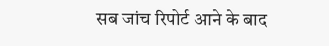सब जांच रिपोर्ट आने के बाद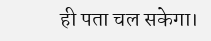ही पता चल सकेगा।